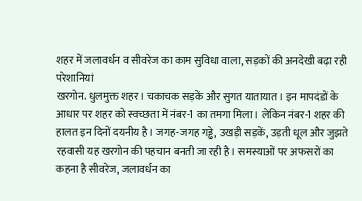शहर में जलावर्धन व सीवरेज का काम सुविधा वाला, सड़कों की अनदेखी बढ़ा रही परेशानियां
खरगोन. धुलमुक्त शहर। चकाचक सड़कें और सुगत यातायात। इन मापदंडों के आधार पर शहर को स्वच्छता में नंबर-1 का तमगा मिला। लेकिन नंबर-1 शहर की हालत इन दिनों दयनीय है। जगह-जगह गड्ढे, उखड़ी सड़कें, उड़ती धूल और जुझते रहवासी यह खरगोन की पहचान बनती जा रही है। समस्याओं पर अफसरों का कहना है सीवरेज, जलावर्धन का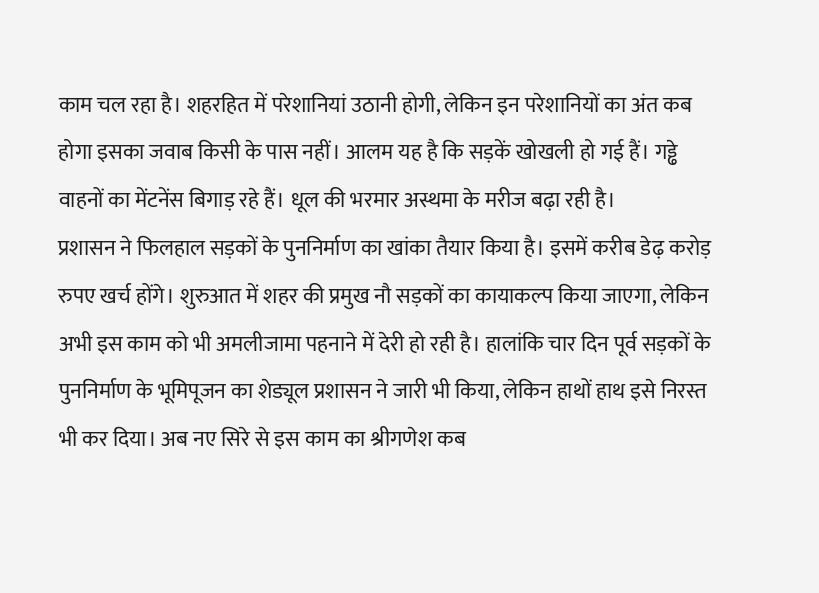काम चल रहा है। शहरहित में परेशानियां उठानी होगी, लेकिन इन परेशानियों का अंत कब होगा इसका जवाब किसी के पास नहीं। आलम यह है कि सड़कें खोखली हो गई हैं। गड्ढे वाहनों का मेंटनेंस बिगाड़ रहे हैं। धूल की भरमार अस्थमा के मरीज बढ़ा रही है।
प्रशासन ने फिलहाल सड़कों के पुननिर्माण का खांका तैयार किया है। इसमें करीब डेढ़ करोड़ रुपए खर्च होंगे। शुरुआत में शहर की प्रमुख नौ सड़कों का कायाकल्प किया जाएगा, लेकिन अभी इस काम को भी अमलीजामा पहनाने में देरी हो रही है। हालांकि चार दिन पूर्व सड़कों के पुननिर्माण के भूमिपूजन का शेड्यूल प्रशासन ने जारी भी किया, लेकिन हाथों हाथ इसे निरस्त भी कर दिया। अब नए सिरे से इस काम का श्रीगणेश कब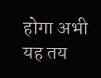होगा अभी यह तय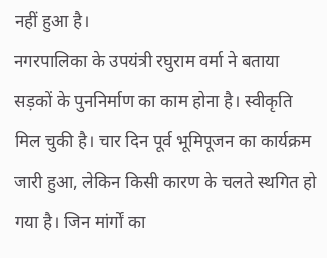नहीं हुआ है।
नगरपालिका के उपयंत्री रघुराम वर्मा ने बताया सड़कों के पुननिर्माण का काम होना है। स्वीकृति मिल चुकी है। चार दिन पूर्व भूमिपूजन का कार्यक्रम जारी हुआ, लेकिन किसी कारण के चलते स्थगित हो गया है। जिन मांर्गों का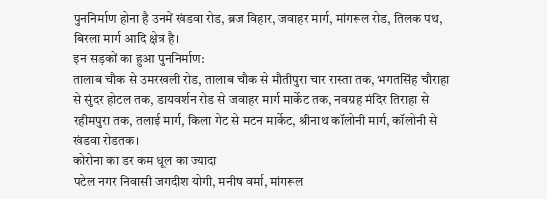पुननिर्माण होना है उनमें खंडवा रोड, ब्रज विहार, जवाहर मार्ग, मांगरूल रोड, तिलक पथ, बिरला मार्ग आदि क्षेत्र है।
इन सड़कों का हुआ पुननिर्माण:
तालाब चौक से उमरखली रोड, तालाब चौक से मौतीपुरा चार रास्ता तक, भगतसिंह चौराहा से सुंदर होटल तक, डायवर्शन रोड से जवाहर मार्ग मार्केट तक, नवग्रह मंदिर तिराहा से रहीमपुरा तक, तलाई मार्ग, किला गेट से मटन मार्केट, श्रीनाथ कॉलोनी मार्ग, कॉलोनी से खंडवा रोडतक।
कोरोना का डर कम धूल का ज्यादा
पटेल नगर निवासी जगदीश योगी, मनीष वर्मा, मांगरूल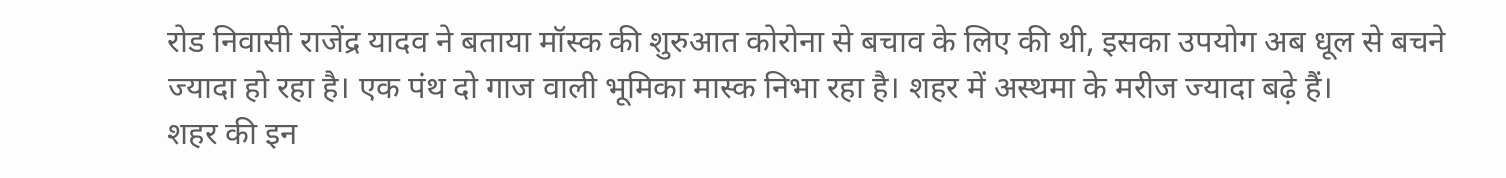रोड निवासी राजेंद्र यादव ने बताया मॉस्क की शुरुआत कोरोना से बचाव के लिए की थी, इसका उपयोग अब धूल से बचने ज्यादा हो रहा है। एक पंथ दो गाज वाली भूमिका मास्क निभा रहा है। शहर में अस्थमा के मरीज ज्यादा बढ़े हैं।
शहर की इन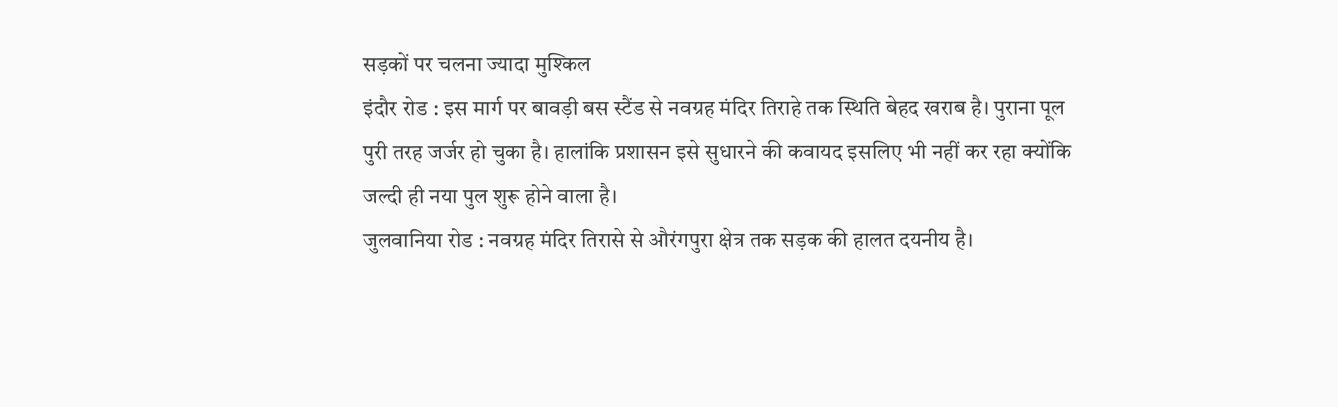सड़कों पर चलना ज्यादा मुश्किल
इंदौर रोड : इस मार्ग पर बावड़ी बस स्टैंड से नवग्रह मंदिर तिराहे तक स्थिति बेहद खराब है। पुराना पूल पुरी तरह जर्जर हो चुका है। हालांकि प्रशासन इसे सुधारने की कवायद इसलिए भी नहीं कर रहा क्योंकि जल्दी ही नया पुल शुरू होने वाला है।
जुलवानिया रोड : नवग्रह मंदिर तिरासे से औरंगपुरा क्षेत्र तक सड़क की हालत दयनीय है।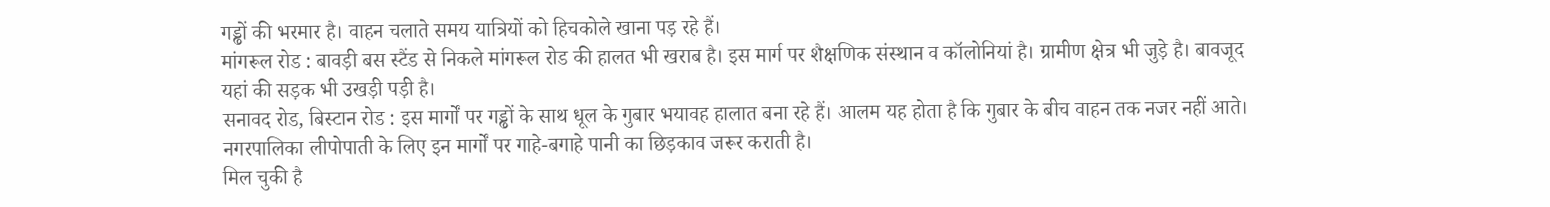गड्ढों की भरमार है। वाहन चलाते समय यात्रियों को हिचकोले खाना पड़ रहे हैं।
मांगरूल रोड : बावड़ी बस स्टैंड से निकले मांगरूल रोड की हालत भी खराब है। इस मार्ग पर शैक्षणिक संस्थान व कॉलोनियां है। ग्रामीण क्षेत्र भी जुड़े है। बावजूद यहां की सड़क भी उखड़ी पड़ी है।
सनावद रोड, बिस्टान रोड : इस मार्गों पर गड्ढों के साथ धूल के गुबार भयावह हालात बना रहे हैं। आलम यह होता है कि गुबार के बीच वाहन तक नजर नहीं आते। नगरपालिका लीपोपाती के लिए इन मार्गों पर गाहे-बगाहे पानी का छिड़काव जरूर कराती है।
मिल चुकी है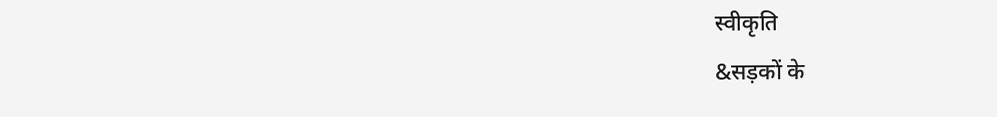स्वीकृति
&सड़कों के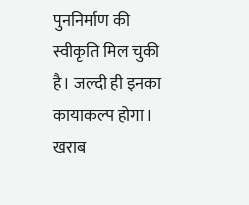पुननिर्माण की स्वीकृति मिल चुकी है। जल्दी ही इनका कायाकल्प होगा। खराब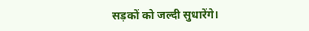सड़कों को जल्दी सुधारेंगे।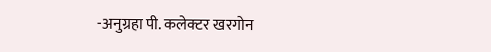-अनुग्रहा पी. कलेक्टर खरगोन